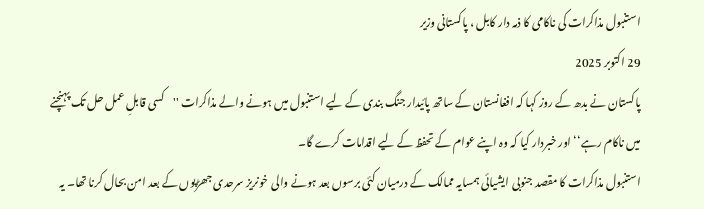استنبول مذاکرات کی ناکامی کا ذمہ دار کابل ، پاکستانی وزیر
29 اکتوبر 2025
پاکستان نے بدھ کے روز کہا کہ افغانستان کے ساتھ پائیدار جنگ بندی کے لیے استنبول میں ہونے والے مذاکرات ''کسی قابلِ عمل حل تک پہنچنے میں ناکام رہے‘‘ اور خبردار کیا کہ وہ اپنے عوام کے تحفظ کے لیے اقدامات کرے گا۔
استنبول مذاکرات کا مقصد جنوبی ایشیائی ہمسایہ ممالک کے درمیان کئی برسوں بعد ہونے والی خونریز سرحدی جھڑپوں کے بعد امن بحال کرنا تھا۔ یہ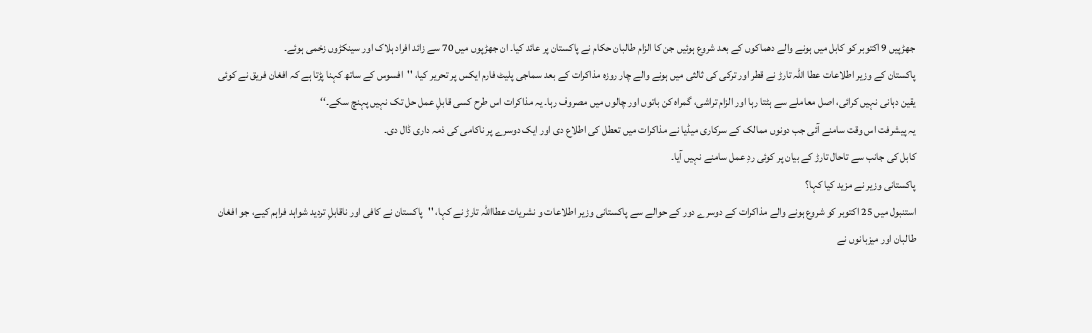جھڑپیں 9 اکتوبر کو کابل میں ہونے والے دھماکوں کے بعد شروع ہوئیں جن کا الزام طالبان حکام نے پاکستان پر عائد کیا۔ ان جھڑپوں میں 70 سے زائد افراد ہلاک اور سینکڑوں زخمی ہوئے۔
پاکستان کے وزیر اطلاعات عطا اللہ تارڑ نے قطر اور ترکی کی ثالثی میں ہونے والے چار روزہ مذاکرات کے بعد سماجی پلیٹ فارم ایکس پر تحریر کیا، ''افسوس کے ساتھ کہنا پڑتا ہے کہ افغان فریق نے کوئی یقین دہانی نہیں کرائی، اصل معاملے سے ہٹتا رہا اور الزام تراشی، گمراہ کن باتوں اور چالوں میں مصروف رہا۔ یہ مذاکرات اس طرح کسی قابلِ عمل حل تک نہیں پہنچ سکے۔‘‘
یہ پیشرفت اس وقت سامنے آئی جب دونوں ممالک کے سرکاری میڈیا نے مذاکرات میں تعطل کی اطلاع دی اور ایک دوسرے پر ناکامی کی ذمہ داری ڈال دی۔
کابل کی جانب سے تاحال تارڑ کے بیان پر کوئی ردِ عمل سامنے نہیں آیا۔
پاکستانی وزیر نے مزید کیا کہا؟
استنبول میں 25 اکتوبر کو شروع ہونے والے مذاکرات کے دوسرے دور کے حوالے سے پاکستانی وزیر اطلاعات و نشریات عطااللہ تارڑ نے کہا، ''پاکستان نے کافی اور ناقابلِ تردید شواہد فراہم کیے، جو افغان طالبان اور میزبانوں نے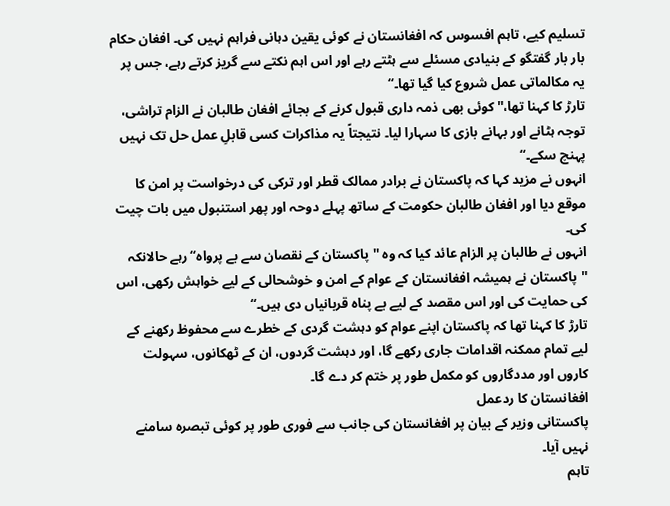تسلیم کیے، تاہم افسوس کہ افغانستان نے کوئی یقین دہانی فراہم نہیں کی۔ افغان حکام بار بار گفتگو کے بنیادی مسئلے سے ہٹتے رہے اور اس اہم نکتے سے گریز کرتے رہے، جس پر یہ مکالماتی عمل شروع کیا گیا تھا۔‘‘
تارڑ کا کہنا تھا،''کوئی بھی ذمہ داری قبول کرنے کے بجائے افغان طالبان نے الزام تراشی، توجہ ہٹانے اور بہانے بازی کا سہارا لیا۔ نتیجتاً یہ مذاکرات کسی قابلِ عمل حل تک نہیں پہنچ سکے۔‘‘
انہوں نے مزید کہا کہ پاکستان نے برادر ممالک قطر اور ترکی کی درخواست پر امن کا موقع دیا اور افغان طالبان حکومت کے ساتھ پہلے دوحہ اور پھر استنبول میں بات چیت کی۔
انہوں نے طالبان پر الزام عائد کیا کہ وہ ''پاکستان کے نقصان سے بے پرواہ‘‘ رہے حالانکہ ''پاکستان نے ہمیشہ افغانستان کے عوام کے امن و خوشحالی کے لیے خواہش رکھی، اس کی حمایت کی اور اس مقصد کے لیے بے پناہ قربانیاں دی ہیں۔‘‘
تارڑ کا کہنا تھا کہ پاکستان اپنے عوام کو دہشت گردی کے خطرے سے محفوظ رکھنے کے لیے تمام ممکنہ اقدامات جاری رکھے گا، اور دہشت گردوں، ان کے ٹھکانوں، سہولت کاروں اور مددگاروں کو مکمل طور پر ختم کر دے گا۔
افغانستان کا ردعمل
پاکستانی وزیر کے بیان پر افغانستان کی جانب سے فوری طور پر کوئی تبصرہ سامنے نہیں آیا۔
تاہم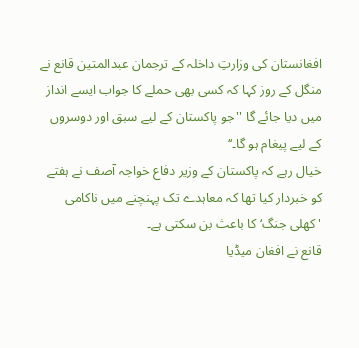افغانستان کی وزارتِ داخلہ کے ترجمان عبدالمتین قانع نے منگل کے روز کہا کہ کسی بھی حملے کا جواب ایسے انداز میں دیا جائے گا ''جو پاکستان کے لیے سبق اور دوسروں کے لیے پیغام ہو گا۔‘‘
خیال رہے کہ پاکستان کے وزیر دفاع خواجہ آصف نے ہفتے کو خبردار کیا تھا کہ معاہدے تک پہنچنے میں ناکامی 'کھلی جنگ‘ کا باعث بن سکتی ہے۔
قانع نے افغان میڈیا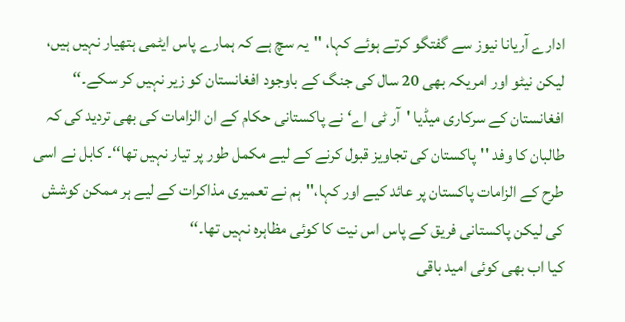ادارے آریانا نیوز سے گفتگو کرتے ہوئے کہا، ''یہ سچ ہے کہ ہمارے پاس ایٹمی ہتھیار نہیں ہیں، لیکن نیٹو اور امریکہ بھی 20 سال کی جنگ کے باوجود افغانستان کو زیر نہیں کر سکے۔‘‘
افغانستان کے سرکاری میڈیا 'آر ٹی اے‘ نے پاکستانی حکام کے ان الزامات کی بھی تردید کی کہ طالبان کا وفد ''پاکستان کی تجاویز قبول کرنے کے لیے مکمل طور پر تیار نہیں تھا‘‘۔ کابل نے اسی طرح کے الزامات پاکستان پر عائد کیے اور کہا،''ہم نے تعمیری مذاکرات کے لیے ہر ممکن کوشش کی لیکن پاکستانی فریق کے پاس اس نیت کا کوئی مظاہرہ نہیں تھا۔‘‘
کیا اب بھی کوئی امید باقی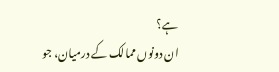ہے؟
ان دونوں ممالک کے درمیان، جو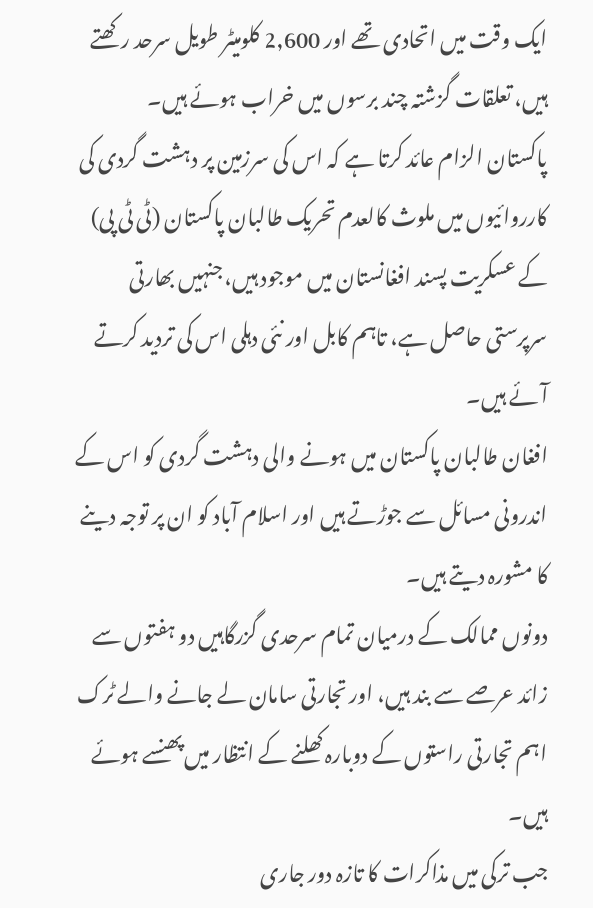ایک وقت میں اتحادی تھے اور 2,600 کلومیٹر طویل سرحد رکھتے ہیں، تعلقات گزشتہ چند برسوں میں خراب ہوئے ہیں۔
پاکستان الزام عائد کرتا ہے کہ اس کی سرزمین پر دہشت گردی کی کارروائیوں میں ملوث کالعدم تحریک طالبان پاکستان (ٹی ٹی پی) کے عسکریت پسند افغانستان میں موجود ہیں، جنہیں بھارتی سرپرستی حاصل ہے، تاہم کابل اور نئی دہلی اس کی تردید کرتے آئے ہیں۔
افغان طالبان پاکستان میں ہونے والی دہشت گردی کو اس کے اندرونی مسائل سے جوڑتے ہیں اور اسلام آباد کو ان پر توجہ دینے کا مشورہ دیتے ہیں۔
دونوں ممالک کے درمیان تمام سرحدی گزرگاہیں دو ہفتوں سے زائد عرصے سے بند ہیں، اور تجارتی سامان لے جانے والے ٹرک اہم تجارتی راستوں کے دوبارہ کھلنے کے انتظار میں پھنسے ہوئے ہیں۔
جب ترکی میں مذاکرات کا تازہ دور جاری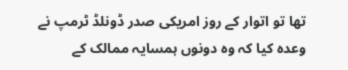تھا تو اتوار کے روز امریکی صدر ڈونلڈ ٹرمپ نے وعدہ کیا کہ وہ دونوں ہمسایہ ممالک کے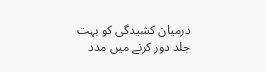درمیان کشیدگی کو بہت جلد دور کرنے میں مدد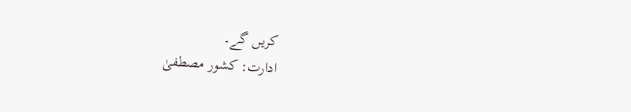کریں گے۔
ادارت: کشور مصطفیٰ